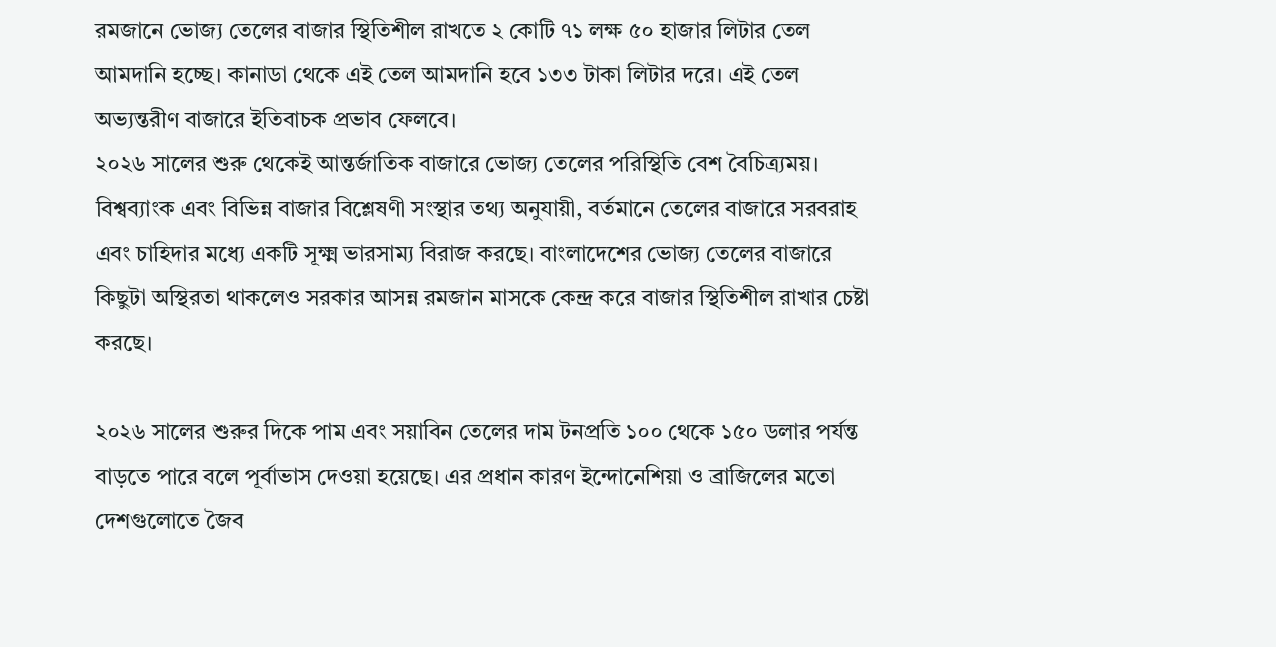রমজানে ভোজ্য তেলের বাজার স্থিতিশীল রাখতে ২ কোটি ৭১ লক্ষ ৫০ হাজার লিটার তেল আমদানি হচ্ছে। কানাডা থেকে এই তেল আমদানি হবে ১৩৩ টাকা লিটার দরে। এই তেল অভ্যন্তরীণ বাজারে ইতিবাচক প্রভাব ফেলবে।
২০২৬ সালের শুরু থেকেই আন্তর্জাতিক বাজারে ভোজ্য তেলের পরিস্থিতি বেশ বৈচিত্র্যময়। বিশ্বব্যাংক এবং বিভিন্ন বাজার বিশ্লেষণী সংস্থার তথ্য অনুযায়ী, বর্তমানে তেলের বাজারে সরবরাহ এবং চাহিদার মধ্যে একটি সূক্ষ্ম ভারসাম্য বিরাজ করছে। বাংলাদেশের ভোজ্য তেলের বাজারে কিছুটা অস্থিরতা থাকলেও সরকার আসন্ন রমজান মাসকে কেন্দ্র করে বাজার স্থিতিশীল রাখার চেষ্টা করছে।

২০২৬ সালের শুরুর দিকে পাম এবং সয়াবিন তেলের দাম টনপ্রতি ১০০ থেকে ১৫০ ডলার পর্যন্ত বাড়তে পারে বলে পূর্বাভাস দেওয়া হয়েছে। এর প্রধান কারণ ইন্দোনেশিয়া ও ব্রাজিলের মতো দেশগুলোতে জৈব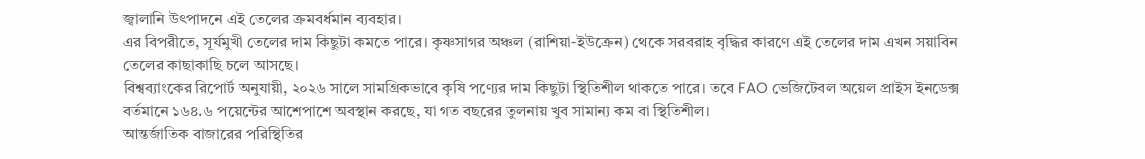জ্বালানি উৎপাদনে এই তেলের ক্রমবর্ধমান ব্যবহার।
এর বিপরীতে, সূর্যমুখী তেলের দাম কিছুটা কমতে পারে। কৃষ্ণসাগর অঞ্চল (রাশিয়া-ইউক্রেন) থেকে সরবরাহ বৃদ্ধির কারণে এই তেলের দাম এখন সয়াবিন তেলের কাছাকাছি চলে আসছে।
বিশ্বব্যাংকের রিপোর্ট অনুযায়ী, ২০২৬ সালে সামগ্রিকভাবে কৃষি পণ্যের দাম কিছুটা স্থিতিশীল থাকতে পারে। তবে FAO ভেজিটেবল অয়েল প্রাইস ইনডেক্স বর্তমানে ১৬৪.৬ পয়েন্টের আশেপাশে অবস্থান করছে, যা গত বছরের তুলনায় খুব সামান্য কম বা স্থিতিশীল।
আন্তর্জাতিক বাজারের পরিস্থিতির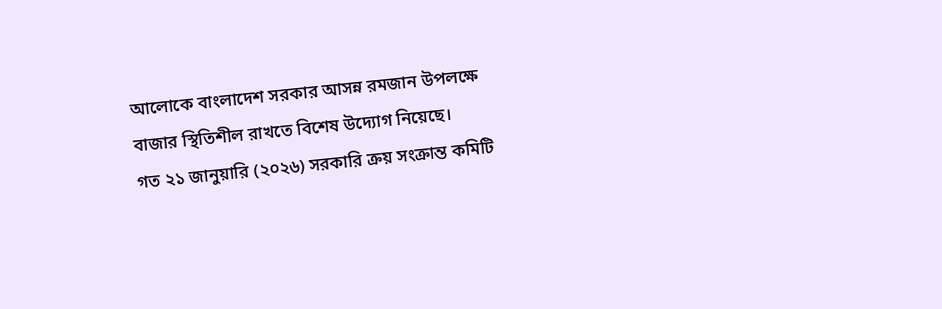আলোকে বাংলাদেশ সরকার আসন্ন রমজান উপলক্ষে বাজার স্থিতিশীল রাখতে বিশেষ উদ্যোগ নিয়েছে।
গত ২১ জানুয়ারি (২০২৬) সরকারি ক্রয় সংক্রান্ত কমিটি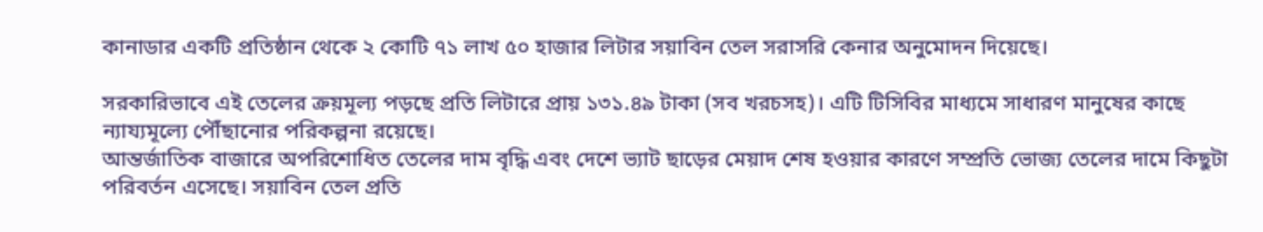কানাডার একটি প্রতিষ্ঠান থেকে ২ কোটি ৭১ লাখ ৫০ হাজার লিটার সয়াবিন তেল সরাসরি কেনার অনুমোদন দিয়েছে।

সরকারিভাবে এই তেলের ক্রয়মূল্য পড়ছে প্রতি লিটারে প্রায় ১৩১.৪৯ টাকা (সব খরচসহ)। এটি টিসিবির মাধ্যমে সাধারণ মানুষের কাছে ন্যায্যমূল্যে পৌঁছানোর পরিকল্পনা রয়েছে।
আন্তর্জাতিক বাজারে অপরিশোধিত তেলের দাম বৃদ্ধি এবং দেশে ভ্যাট ছাড়ের মেয়াদ শেষ হওয়ার কারণে সম্প্রতি ভোজ্য তেলের দামে কিছুটা পরিবর্তন এসেছে। সয়াবিন তেল প্রতি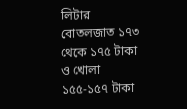লিটার বোতলজাত ১৭৩ থেকে ১৭৫ টাকা ও খোলা ১৫৫-১৫৭ টাকা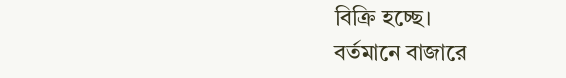বিক্রি হচ্ছে।
বর্তমানে বাজারে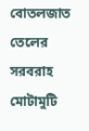বোতলজাত তেলের সরবরাহ মোটামুটি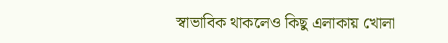স্বাভাবিক থাকলেও কিছু এলাকায় খোলা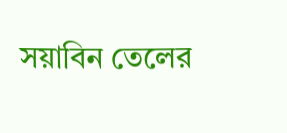সয়াবিন তেলের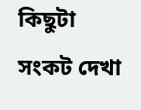কিছুটা সংকট দেখা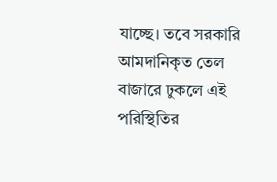যাচ্ছে। তবে সরকারি আমদানিকৃত তেল বাজারে ঢুকলে এই পরিস্থিতির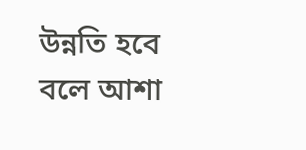উন্নতি হবে বলে আশা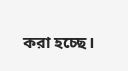করা হচ্ছে।